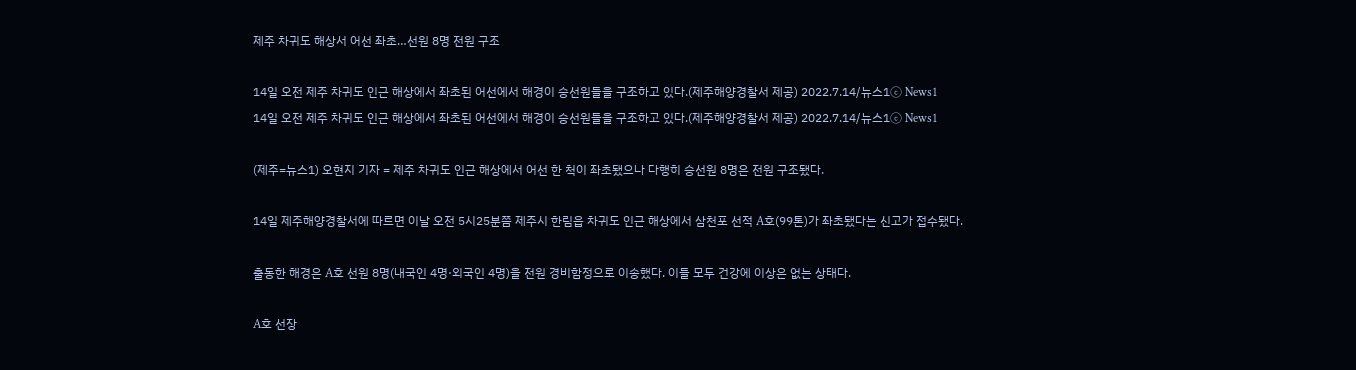제주 차귀도 해상서 어선 좌초…선원 8명 전원 구조

14일 오전 제주 차귀도 인근 해상에서 좌초된 어선에서 해경이 승선원들을 구조하고 있다.(제주해양경찰서 제공) 2022.7.14/뉴스1ⓒ News1
14일 오전 제주 차귀도 인근 해상에서 좌초된 어선에서 해경이 승선원들을 구조하고 있다.(제주해양경찰서 제공) 2022.7.14/뉴스1ⓒ News1

(제주=뉴스1) 오현지 기자 = 제주 차귀도 인근 해상에서 어선 한 척이 좌초됐으나 다행히 승선원 8명은 전원 구조됐다.

14일 제주해양경찰서에 따르면 이날 오전 5시25분쯤 제주시 한림읍 차귀도 인근 해상에서 삼천포 선적 A호(99톤)가 좌초됐다는 신고가 접수됐다.

출동한 해경은 A호 선원 8명(내국인 4명·외국인 4명)을 전원 경비함정으로 이송했다. 이들 모두 건강에 이상은 없는 상태다.

A호 선장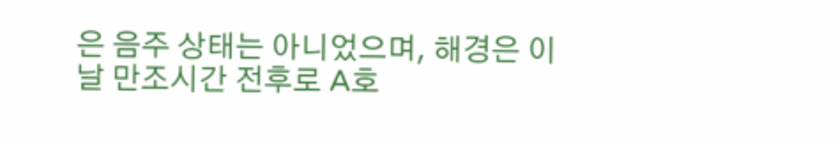은 음주 상태는 아니었으며, 해경은 이날 만조시간 전후로 A호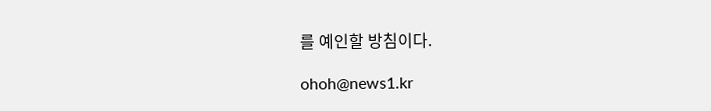를 예인할 방침이다.

ohoh@news1.kr